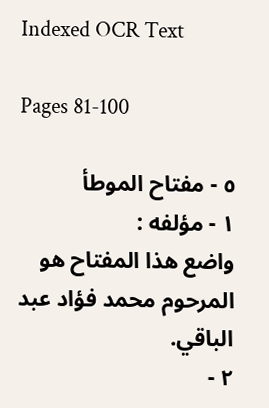Indexed OCR Text

Pages 81-100

٥ - مفتاح الموطأ
١ - مؤلفه :
واضع هذا المفتاح هو المرحوم محمد فؤاد عبد الباقي.
٢ -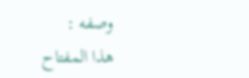وصفه :
هذا المفتاح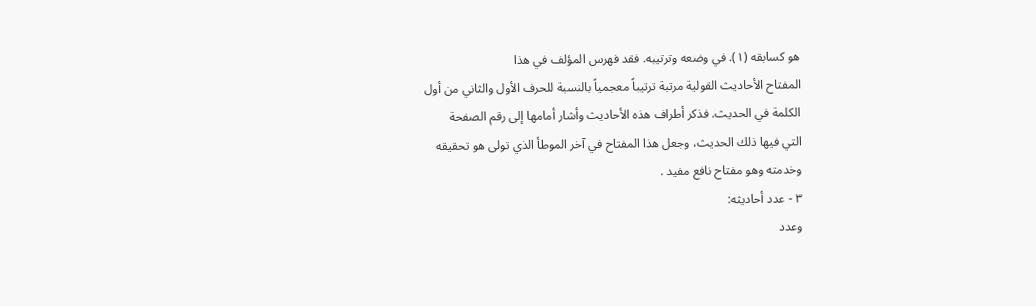هو كسابقه (١). في وضعه وترتيبه. فقد فهرس المؤلف في هذا
المفتاح الأحاديث القولية مرتبة ترتيباً معجمياً بالنسبة للحرف الأول والثاني من أول
الكلمة في الحديث. فذكر أطراف هذه الأحاديث وأشار أمامها إلى رقم الصفحة
التي فيها ذلك الحديث، وجعل هذا المفتاح في آخر الموطأ الذي تولى هو تحقيقه
وخدمته وهو مفتاح نافع مفيد .
٣ - عدد أحاديثه:
وعدد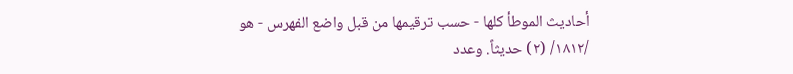أحاديث الموطأ كلها - حسب ترقيمها من قبل واضع الفهرس - هو
/١٨١٢/ (٢) حديثاً. وعدد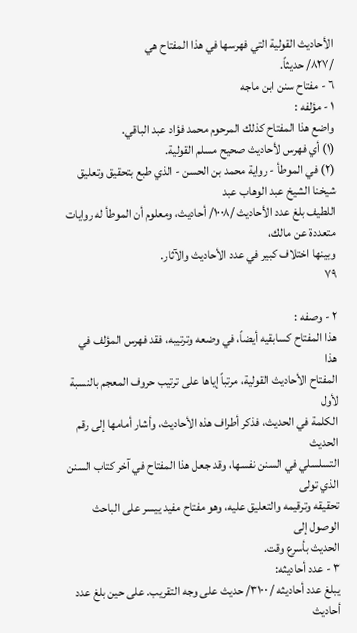الأحاديث القولية التي فهرسها في هذا المفتاح هي
/٨٢٧/ حديثاً.
٦ - مفتاح سنن ابن ماجه
١ - مؤلفه :
واضع هذا المفتاح كذلك المرحوم محمد فؤاد عبد الباقي.
(١) أي فهرس لأحاديث صحيح مسلم القولية.
(٢) في الموطأ - رواية محمد بن الحسن - الذي طبع بتحقيق وتعليق شيخنا الشيخ عبد الوهاب عبد
اللطيف بلغ عدد الأحاديث /١٠٠٨/ أحاديث، ومعلوم أن الموطأ له روايات متعددة عن مالك،
وبينها اختلاف كبير في عدد الأحاديث والآثار.
٧٩

٢ - وصفه :
هذا المفتاح كسابقيه أيضاً، في وضعه وترتيبه، فقد فهرس المؤلف في هذا
المفتاح الأحاديث القولية، مرتباً إياها على ترتيب حروف المعجم بالنسبة لأول
الكلمة في الحديث، فذكر أطراف هذه الأحاديث، وأشار أمامها إلى رقم الحديث
التسلسلي في السنن نفسها، وقد جعل هذا المفتاح في آخر كتاب السنن الذي تولى
تحقيقه وترقيمه والتعليق عليه، وهو مفتاح مفيد ييسر على الباحث الوصول إلى
الحديث بأسرع وقت.
٣ - عدد أحاديثه:
يبلغ عدد أحاديثه / ٣١٠٠/ حديث على وجه التقريب. على حين بلغ عدد
أحاديث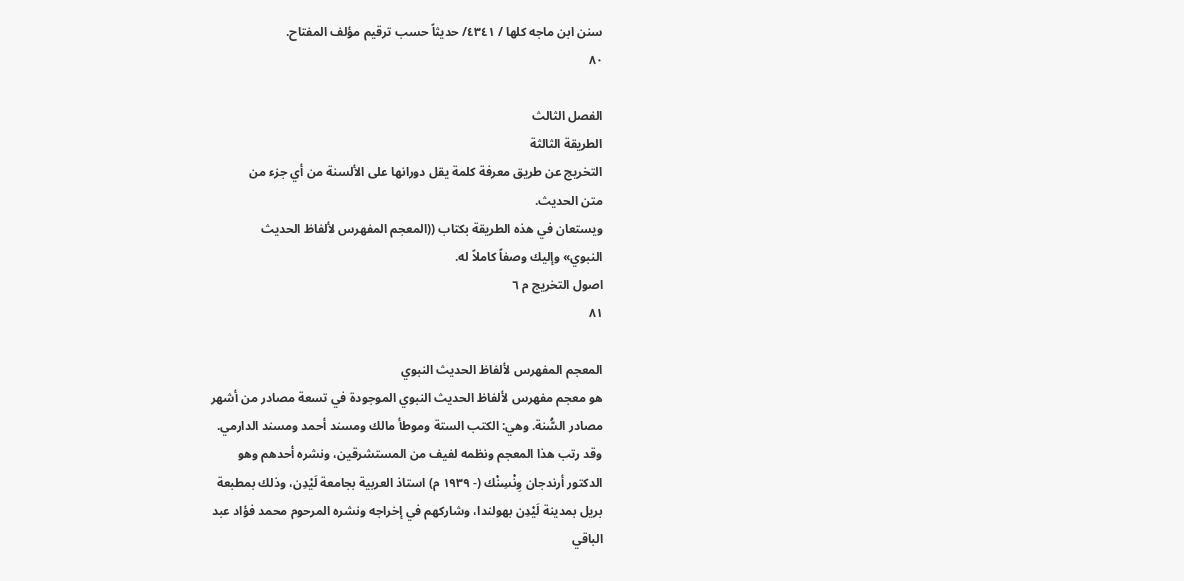سنن ابن ماجه كلها / ٤٣٤١/ حديثاً حسب ترقيم مؤلف المفتاح.
٨٠

الفصل الثالث
الطريقة الثالثة
التخريج عن طريق معرفة كلمة يقل دورانها على الألسنة من أي جزء من
متن الحديث.
ويستعان في هذه الطريقة بكتاب ((المعجم المفهرس لألفاظ الحديث
النبوي» وإليك وصفاً كاملاً له.
اصول التخريج م ٦
٨١

المعجم المفهرس لألفاظ الحديث النبوي
هو معجم مفهرس لألفاظ الحديث النبوي الموجودة في تسعة مصادر من أشهر
مصادر السُّنة. وهي: الكتب الستة وموطأ مالك ومسند أحمد ومسند الدارمي.
وقد رتب هذا المعجم ونظمه لفيف من المستشرقين، ونشره أحدهم وهو
الدكتور أرندجان وِنْسِنْك (- ١٩٣٩ م) استاذ العربية بجامعة لَيْدِن، وذلك بمطبعة
بريل بمدينة لَيْدِن بهولندا، وشاركهم في إخراجه ونشره المرحوم محمد فؤاد عبد
الباقي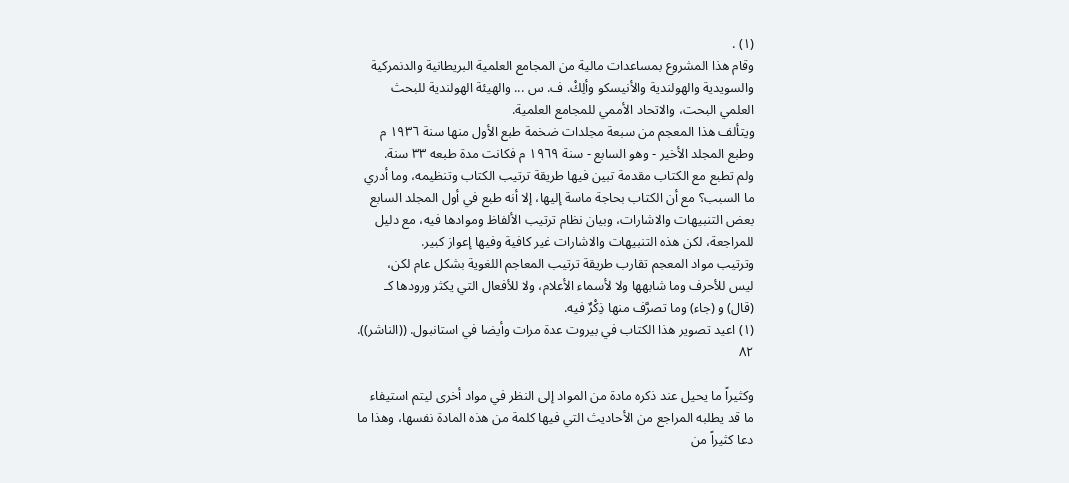(١) .
وقام هذا المشروع بمساعدات مالية من المجامع العلمية البريطانية والدنمركية
والسويدية والهولندية والأنيسكو وألِكْ. ف. س ... والهيئة الهولندية للبحث
العلمي البحت، والاتحاد الأممي للمجامع العلمية.
ويتألف هذا المعجم من سبعة مجلدات ضخمة طبع الأول منها سنة ١٩٣٦ م
وطبع المجلد الأخير - وهو السابع - سنة ١٩٦٩ م فكانت مدة طبعه ٣٣ سنة.
ولم تطبع مع الكتاب مقدمة تبين فيها طريقة ترتيب الكتاب وتنظيمه، وما أدري
ما السبب؟ مع أن الكتاب بحاجة ماسة إليها، إلا أنه طبع في أول المجلد السابع
بعض التنبيهات والاشارات، وبيان نظام ترتيب الألفاظ وموادها فيه، مع دليل
للمراجعة، لكن هذه التنبيهات والاشارات غير كافية وفيها إعواز كبير.
وترتيب مواد المعجم تقارب طريقة ترتيب المعاجم اللغوية بشكل عام لكن،
ليس للأحرف وما شابهها ولا لأسماء الأعلام، ولا للأفعال التي يكثر ورودها كـ
(قال) و (جاء) وما تصرَّف منها ذِكْرٌ فيه.
(١) اعيد تصوير هذا الكتاب في بيروت عدة مرات وأيضا في استانبول. ((الناشر)).
٨٢

وكثيراً ما يحيل عند ذكره مادة من المواد إلى النظر في مواد أخرى ليتم استيفاء
ما قد يطلبه المراجع من الأحاديث التي فيها كلمة من هذه المادة نفسها، وهذا ما
دعا كثيراً من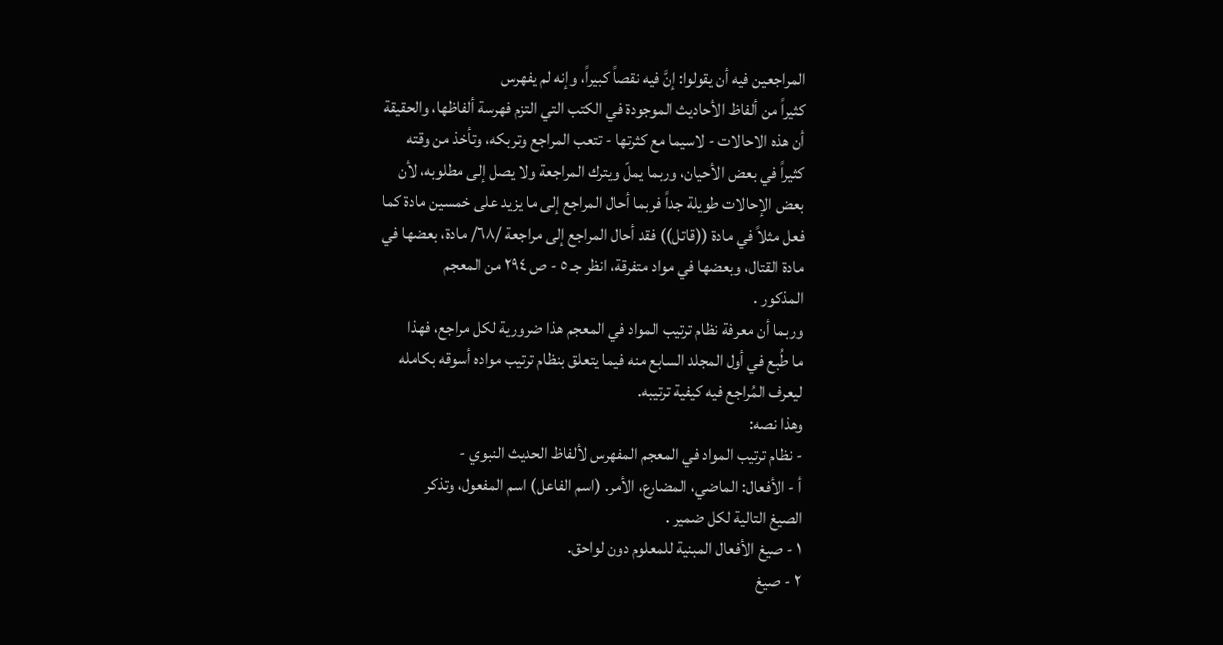المراجعين فيه أن يقولوا: إنَّ فيه نقصاً كبيراً، وإنه لم يفهرس
كثيراً من ألفاظ الأحاديث الموجودة في الكتب التي التزم فهرسة ألفاظها، والحقيقة
أن هذه الاحالات - لاسيما مع كثرتها - تتعب المراجع وتربكه، وتأخذ من وقته
كثيراً في بعض الأحيان، وربما يملّ ويترك المراجعة ولا يصل إلى مطلوبه، لأن
بعض الإحالات طويلة جداً فربما أحال المراجع إلى ما يزيد على خمسين مادة كما
فعل مثلاً في مادة ((قاتل)) فقد أحال المراجع إلى مراجعة /٦٨/ مادة، بعضها في
مادة القتال، وبعضها في مواد متفرقة، انظر جـ ٥ - ص ٢٩٤ من المعجم
المذكور .
وربما أن معرفة نظام ترتيب المواد في المعجم هذا ضرورية لكل مراجع، فهذا
ما طُبع في أول المجلد السابع منه فيما يتعلق بنظام ترتيب مواده أسوقه بكامله
ليعرف المُراجع فيه كيفية ترتيبه.
وهذا نصه:
- نظام ترتيب المواد في المعجم المفهرس لألفاظ الحديث النبوي -
أ - الأفعال: الماضي، المضارع، الأمر. (اسم الفاعل) اسم المفعول، وتذكر
الصيغ التالية لكل ضمير .
١ - صيغ الأفعال المبنية للمعلوم دون لواحق.
٢ - صيغ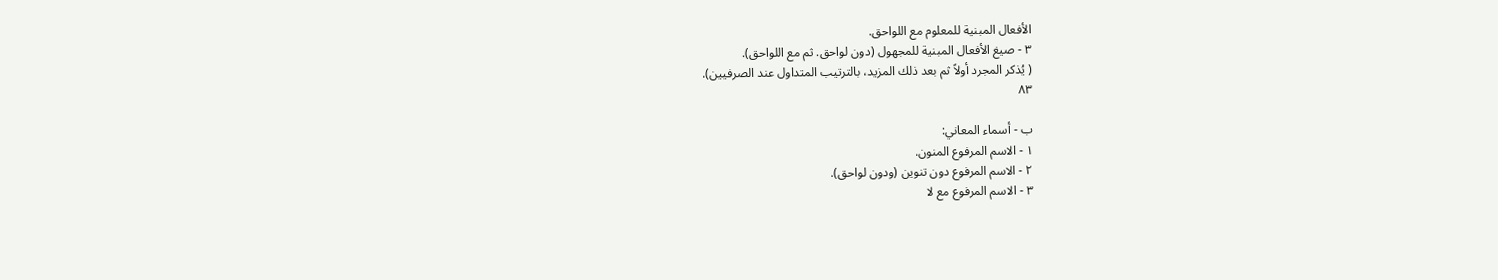الأفعال المبنية للمعلوم مع اللواحق.
٣ - صيغ الأفعال المبنية للمجهول (دون لواحق. ثم مع اللواحق).
( يُذكر المجرد أولاً ثم بعد ذلك المزيد، بالترتيب المتداول عند الصرفيين).
٨٣

ب - أسماء المعاني:
١ - الاسم المرفوع المنون.
٢ - الاسم المرفوع دون تنوين (ودون لواحق).
٣ - الاسم المرفوع مع لا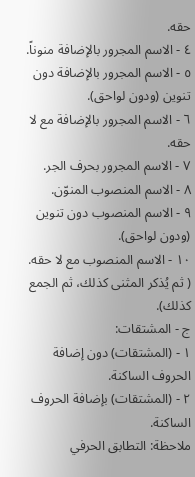حقه.
٤ - الاسم المجرور بالإضافة منوناً.
٥ - الاسم المجرور بالإضافة دون تنوين (ودون لواحق).
٦ - الاسم المجرور بالإضافة مع لا حقه.
٧ - الاسم المجرور بحرف الجر.
٨ - الاسم المنصوب المنوّن.
٩ - الاسم المنصوب دون تنوين (ودون لواحق).
١٠ - الاسم المنصوب مع لا حقه.
( ثم يُذكر المثنى كذلك، ثم الجمع كذلك).
ج - المشتقات:
١ - (المشتقات) دون إضافة الحروف الساكنة.
٢ - (المشتقات) بإضافة الحروف الساكنة.
ملاحظة: التطابق الحرفي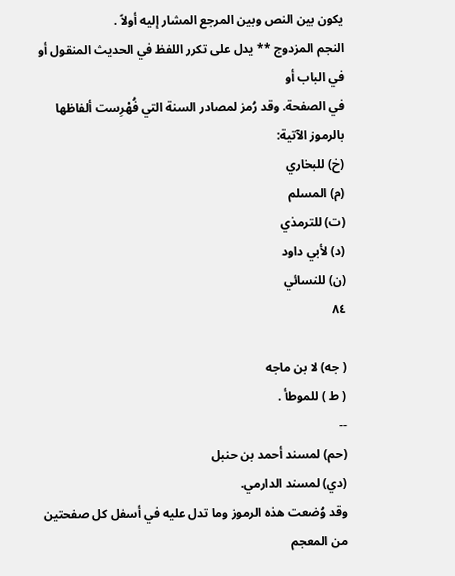يكون بين النص وبين المرجع المشار إليه أولاً .
النجم المزدوج ** يدل على تكرر اللفظ في الحديث المنقول أو في الباب أو
في الصفحة. وقد رُمز لمصادر السنة التي فُهْرِست ألفاظها بالرموز الآتية:
(خ) للبخاري
(م) المسلم
(ت) للترمذي
(د) لأبي داود
(ن) للنسائي
٨٤

( جه) لا بن ماجه
( ط ) للموطأ .
--
(حم) لمسند أحمد بن حنبل
(دي) لمسند الدارمي.
وقد وُضعت هذه الرموز وما تدل عليه في أسفل كل صفحتين من المعجم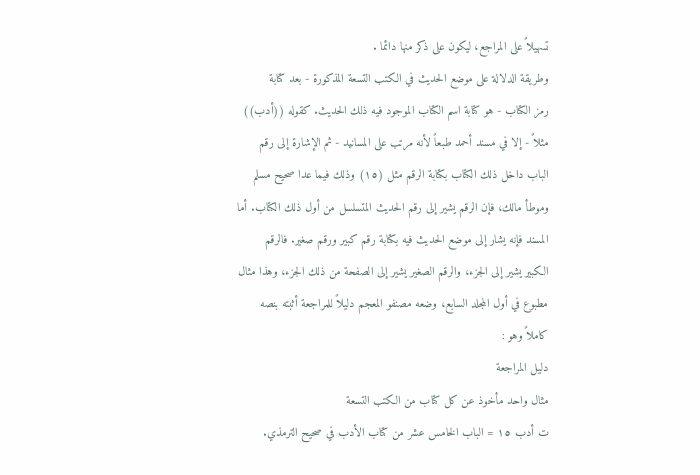تسهيلاً على المراجع، ليكون على ذكر منها دائما .
وطريقة الدلالة على موضع الحديث في الكتب التسعة المذكورة - بعد كتابة
رمز الكتاب - هو كتابة اسم الكتاب الموجود فيه ذلك الحديث. كقوله ((أدب))
مثلاً - إلا في مسند أحمد طبعاً لأنه مرتب على المسانيد - ثم الإشارة إلى رقم
الباب داخل ذلك الكتاب بكتابة الرقم مثل (١٥) وذلك فيما عدا صحيح مسلم
وموطأ مالك، فإن الرقم يشير إلى رقم الحديث المتسلسل من أول ذلك الكتاب. أما
المسند فإنه يشار إلى موضع الحديث فيه بكتابة رقم كبير ورقم صغير. فالرقم
الكبير يشير إلى الجزء، والرقم الصغير يشير إلى الصفحة من ذلك الجزء، وهذا مثال
مطبوع في أول المجلد السابع، وضعه مصنفو المعجم دليلاً للمراجعة أثبته بنصه
كاملاً وهو :
دليل المراجعة
مثال واحد مأخوذ عن كل كتاب من الكتب التسعة
ت أدب ١٥ = الباب الخامس عشر من كتاب الأدب في صحيح الترمذي.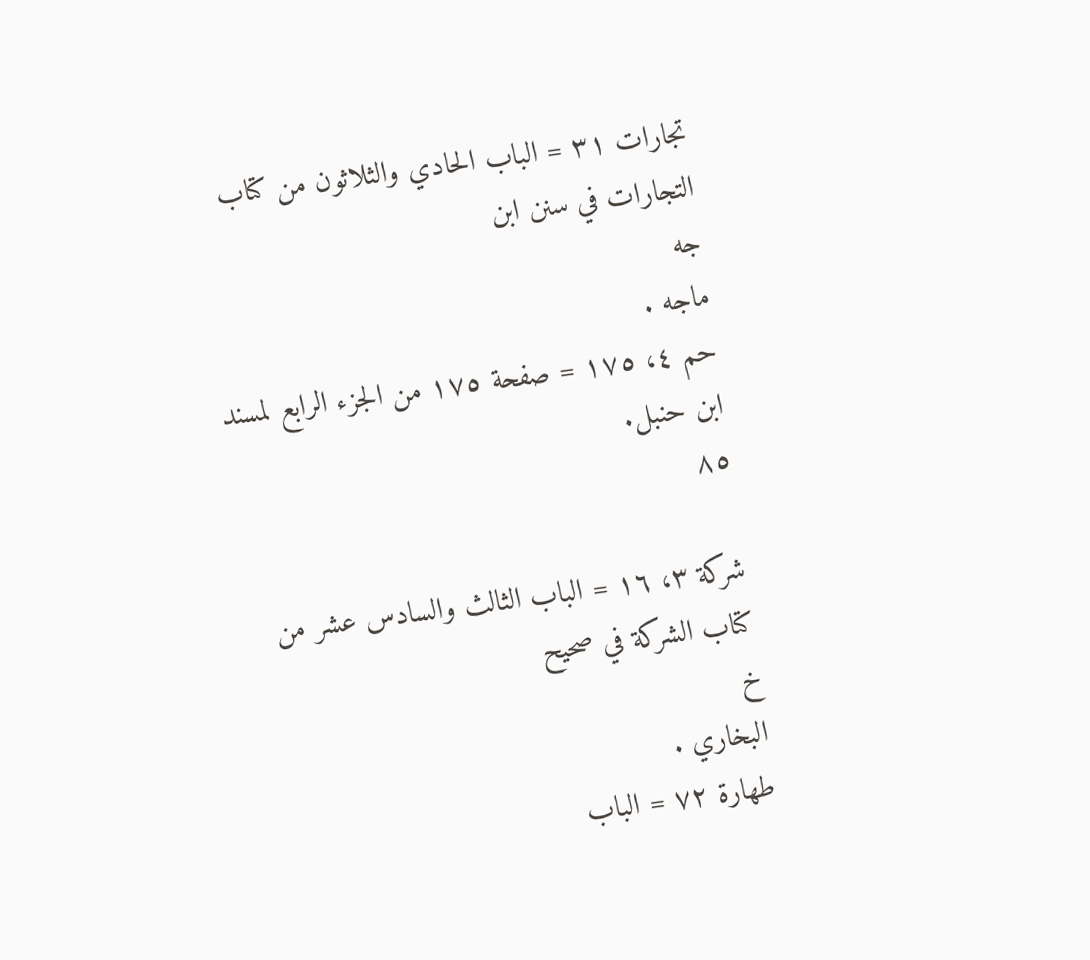تجارات ٣١ = الباب الحادي والثلاثون من كتاب التجارات في سنن ابن
جه
ماجه .
حم ٤، ١٧٥ = صفحة ١٧٥ من الجزء الرابع لمسند ابن حنبل.
٨٥

شركة ٣، ١٦ = الباب الثالث والسادس عشر من كتاب الشركة في صحيح
خ
البخاري .
طهارة ٧٢ = الباب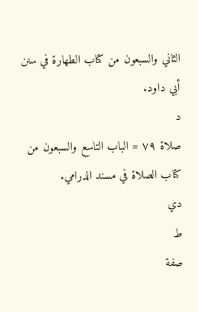الثاني والسبعون من كتاب الطهارة في سنن أبي داود.
د
صلاة ٧٩ = الباب التاسع والسبعون من كتاب الصلاة في مسند الدرامي.
دي
ط
صفة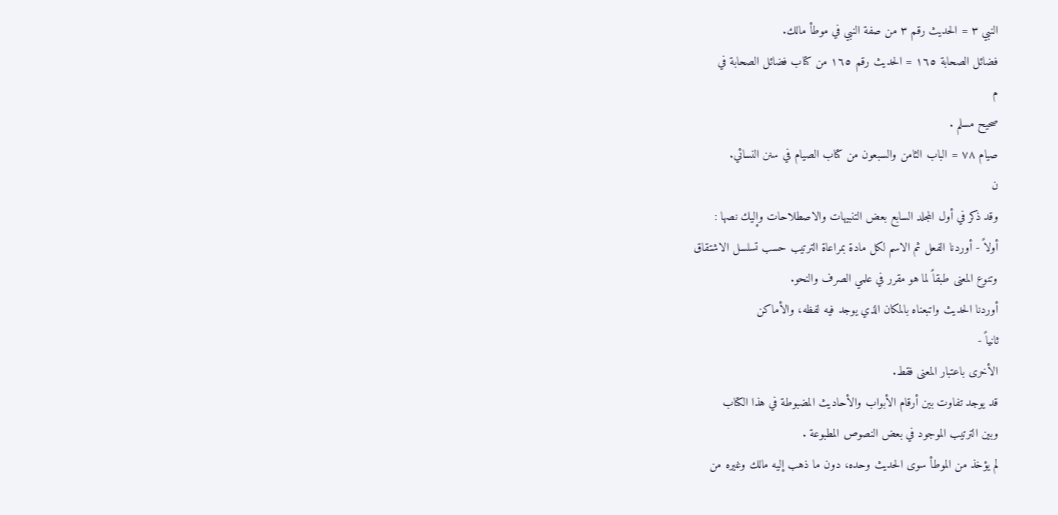النبي ٣ = الحديث رقم ٣ من صفة النبي في موطأ مالك.
فضائل الصحابة ١٦٥ = الحديث رقم ١٦٥ من كتاب فضائل الصحابة في
م
صحيح مسلم .
صيام ٧٨ = الباب الثامن والسبعون من كتاب الصيام في سنن النسائي.
ن
وقد ذكر في أول المجلد السابع بعض التنبيهات والاصطلاحات وإليك نصها :
أولاً - أوردنا الفعل ثم الاسم لكل مادة بمراعاة الترتيب حسب تسلسل الاشتقاق
وتنوع المعنى طبقاً لما هو مقرر في علمي الصرف والنحو.
أوردنا الحديث واتبعناه بالمكان الذي يوجد فيه لفظه، والأماكن
ثانياً -
الأخرى باعتبار المعنى فقط.
قد يوجد تفاوت بين أرقام الأبواب والأحاديث المضبوطة في هذا الكتاب
وبين الترتيب الموجود في بعض النصوص المطبوعة .
لم يؤخذ من الموطأ سوى الحديث وحده، دون ما ذهب إليه مالك وغيره من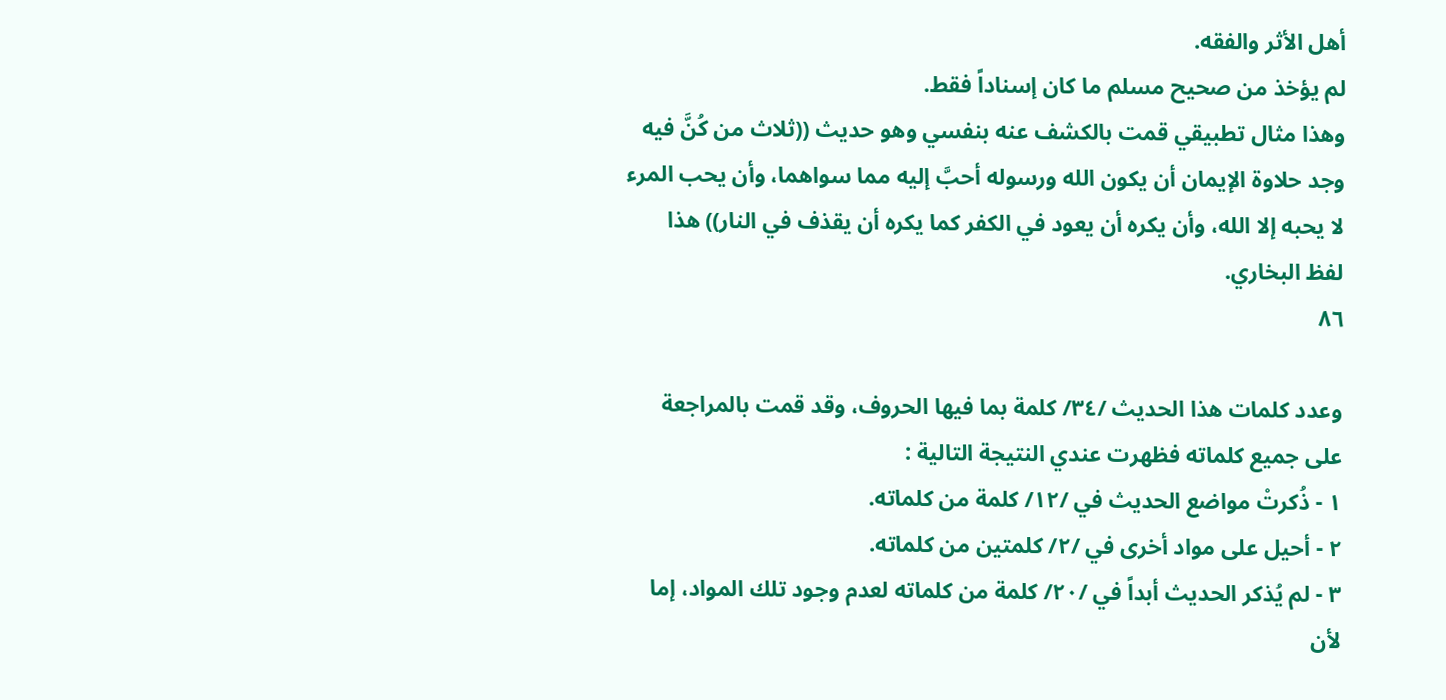أهل الأثر والفقه.
لم يؤخذ من صحيح مسلم ما كان إسناداً فقط.
وهذا مثال تطبيقي قمت بالكشف عنه بنفسي وهو حديث ((ثلاث من كُنَّ فيه
وجد حلاوة الإيمان أن يكون الله ورسوله أحبَّ إليه مما سواهما، وأن يحب المرء
لا يحبه إلا الله، وأن يكره أن يعود في الكفر كما يكره أن يقذف في النار)) هذا
لفظ البخاري.
٨٦

وعدد كلمات هذا الحديث /٣٤/ كلمة بما فيها الحروف، وقد قمت بالمراجعة
على جميع كلماته فظهرت عندي النتيجة التالية :
١ - ذُكرتْ مواضع الحديث في /١٢/ كلمة من كلماته.
٢ - أحيل على مواد أخرى في /٢/ كلمتين من كلماته.
٣ - لم يُذكر الحديث أبداً في /٢٠/ كلمة من كلماته لعدم وجود تلك المواد، إما
لأن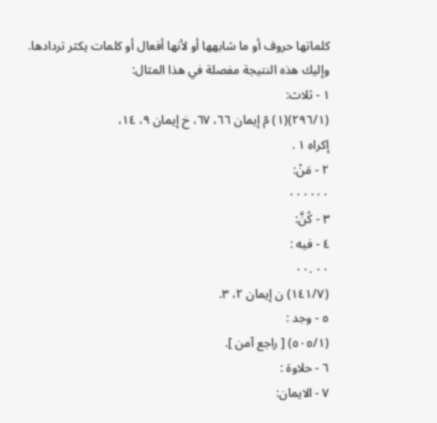كلماتها حروف أو ما شابهها أو لأنها أفعال أو كلمات يكثر تردادها.
وإليك هذه النتيجة مفصلة في هذا المثال:
١ - ثلاث:
(٢٩٦/١)(١) مّ إيمان ٦٦، ٦٧، خ إيمان ٩، ١٤،
إكراه ١ .
٢ - مَنْ:
٠٠٠٠٠٠
٣ - كُنَّ:
٤ - فيه :
٠٠ .٠٠
(١٤١/٧) ن إيمان ٢، ٣.
٥ - وجد :
(٥٠٥/١) [ راجع آمن ].
٦ - حلاوة :
٧ - الايمان: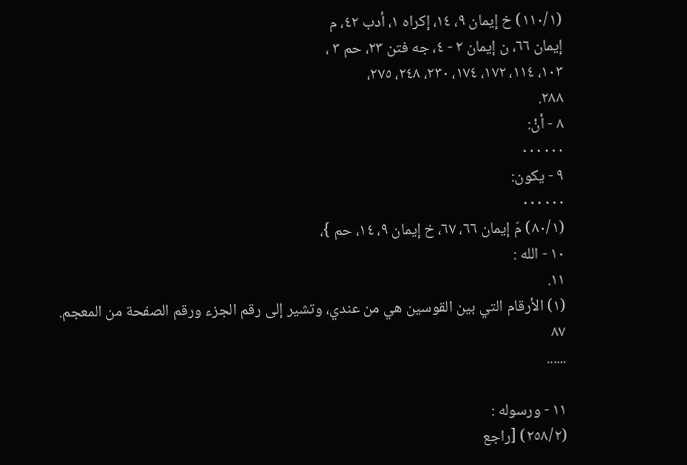(١١٠/١) خ إيمان ٩، ١٤، إكراه ١، أدب ٤٢، م
إيمان ٦٦، ن إيمان ٢ - ٤، جه فتن ٢٣، حم ٣ ،
١٠٣، ١١٤، ١٧٢، ١٧٤، ٢٣٠، ٢٤٨، ٢٧٥،
٢٨٨.
٨ - أنْ:
٠٠٠٠٠٠
٩ - يكون:
٠٠٠٠٠٠
(٨٠/١) مّ إيمان ٦٦، ٦٧، خ إيمان ٩، ١٤، حم }،
١٠ - الله :
١١.
(١) الأرقام التي بين القوسين هي من عندي، وتشير إلى رقم الجزء ورقم الصفحة من المعجم.
٨٧
......

١١ - ورسوله :
(٢٥٨/٢) [راجع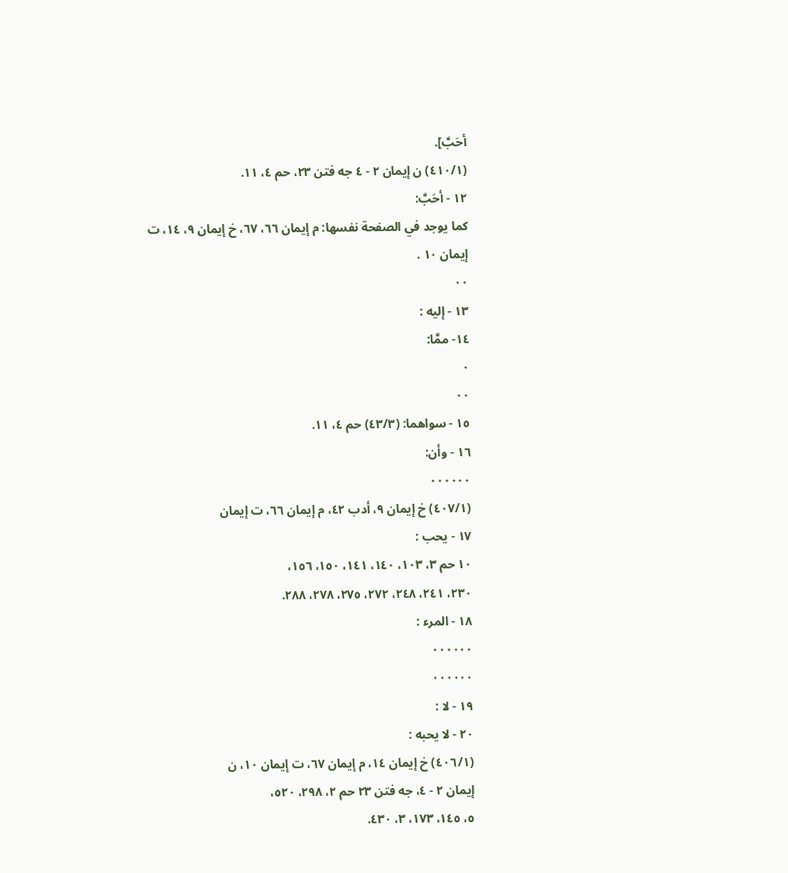أحَبَّ].
(٤١٠/١) ن إيمان ٢ - ٤ جه فتن ٢٣، حم ٤، ١١.
١٢ - أحَبَّ:
كما يوجد في الصفحة نفسها: م إيمان ٦٦، ٦٧، خ إيمان ٩، ١٤، ت
إيمان ١٠ .
٠٠
١٣ - إليه :
١٤- ممَّا:
٠
٠٠
١٥ - سواهما: (٤٣/٣) حم ٤، ١١.
١٦ - وأن:
٠٠٠٠٠٠
(٤٠٧/١) خ إيمان ٩، أدب ٤٢، م إيمان ٦٦، ت إيمان
١٧ - يحب :
١٠ حم ٣، ١٠٣، ١٤٠، ١٤١، ١٥٠، ١٥٦،
٢٣٠، ٢٤١، ٢٤٨، ٢٧٢، ٢٧٥، ٢٧٨، ٢٨٨.
١٨ - المرء :
٠٠٠٠٠٠
٠٠٠٠٠٠
١٩ - لا :
٢٠ - لا يحبه :
(٤٠٦/١) خ إيمان ١٤، م إيمان ٦٧، ت إيمان ١٠، ن
إيمان ٢ - ٤، جه فتن ٢٣ حم ٢، ٢٩٨، ٥٢٠،
٥، ١٤٥، ١٧٣، ٣، ٤٣٠.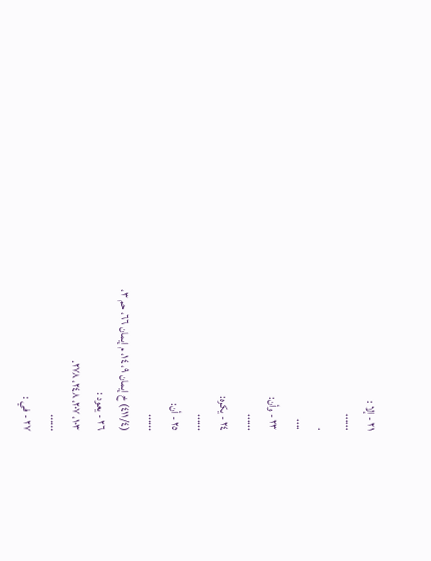٢١ - إلا :
٠٠٠٠٠٠
.
٠٠٠٠
٢٣ - وأن:
٠٠٠٠٠٠
٢٤ - يكره:
٠٠٠٠٠٠
٢٥ - أن:
٠٠٠٠٠٠
(٤١١/٤) خ إيمان ٩، ١٤، م إيمان ٦٦، حم ٣،
٢٦ - يعود :
١٠٣، ٢٠٧، ٢٤٨، ٢٧٨.
٠٠٠٠٠٠
٢٧ - في :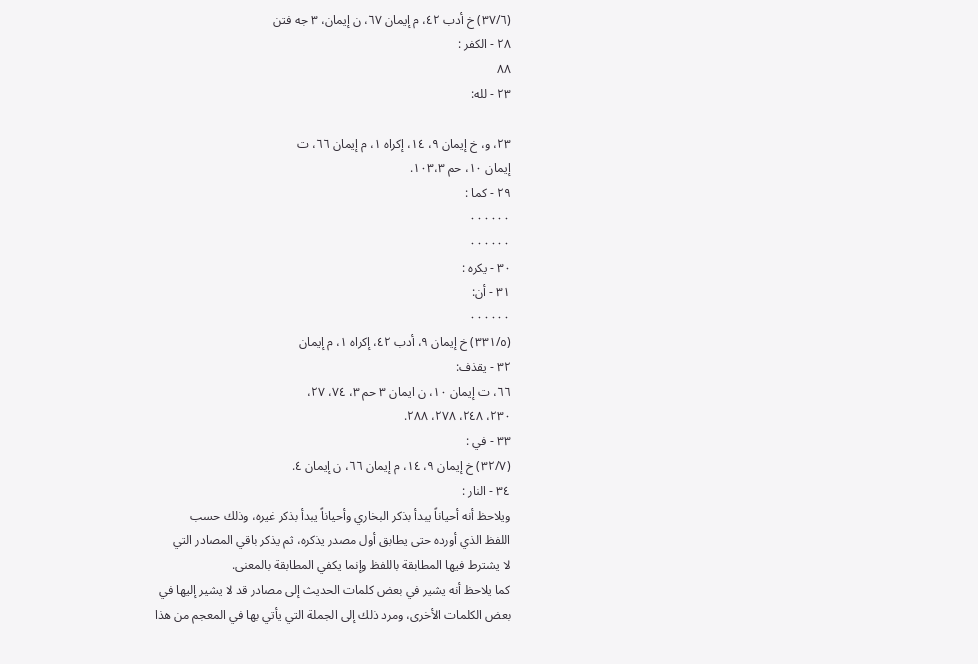(٣٧/٦) خ أدب ٤٢، م إيمان ٦٧، ن إيمان، ٣ جه فتن
٢٨ - الكفر :
٨٨
٢٣ - لله:

٢٣، و، خ إيمان ٩، ١٤، إكراه ١، م إيمان ٦٦، ت
إيمان ١٠، حم ١٠٣،٣.
٢٩ - كما :
٠٠٠٠٠٠
٠٠٠٠٠٠
٣٠ - يكره :
٣١ - أن:
٠٠٠٠٠٠
(٣٣١/٥) خ إيمان ٩، أدب ٤٢، إكراه ١، م إيمان
٣٢ - يقذف:
٦٦، ت إيمان ١٠، ن ايمان ٣ حم ٣، ٧٤، ٢٧،
٢٣٠، ٢٤٨، ٢٧٨، ٢٨٨.
٣٣ - في :
(٣٢/٧) خ إيمان ٩، ١٤، م إيمان ٦٦، ن إيمان ٤.
٣٤ - النار :
ويلاحظ أنه أحياناً يبدأ بذكر البخاري وأحياناً يبدأ بذكر غيره، وذلك حسب
اللفظ الذي أورده حتى يطابق أول مصدر يذكره، ثم يذكر باقي المصادر التي
لا يشترط فيها المطابقة باللفظ وإنما يكفي المطابقة بالمعنى.
كما يلاحظ أنه يشير في بعض كلمات الحديث إلى مصادر قد لا يشير إليها في
بعض الكلمات الأخرى، ومرد ذلك إلى الجملة التي يأتي بها في المعجم من هذا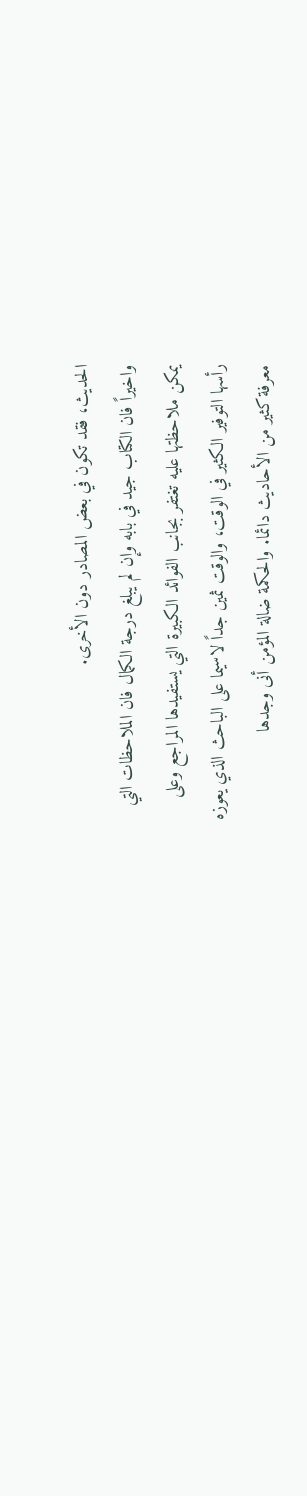الحديث، فقد تكون في بعض المصادر دون الأخرى.
واخيراً فان الكتاب جيد في بابه وإن لم يبلغ درجة الكمال فان الملاحظات التي
يمكن ملاحظتها عليه تغتفر بجانب الفوائد الكبيرة التي يستفيدها المراجع وعلى
رأسها التوفير الكثير في الوقت، والوقت ثمين جداً لاسيما على الباحث الذي يعوزه
معرفة كثير من الأحاديث دائما. والحكمة ضالة المؤمن أنى وجدها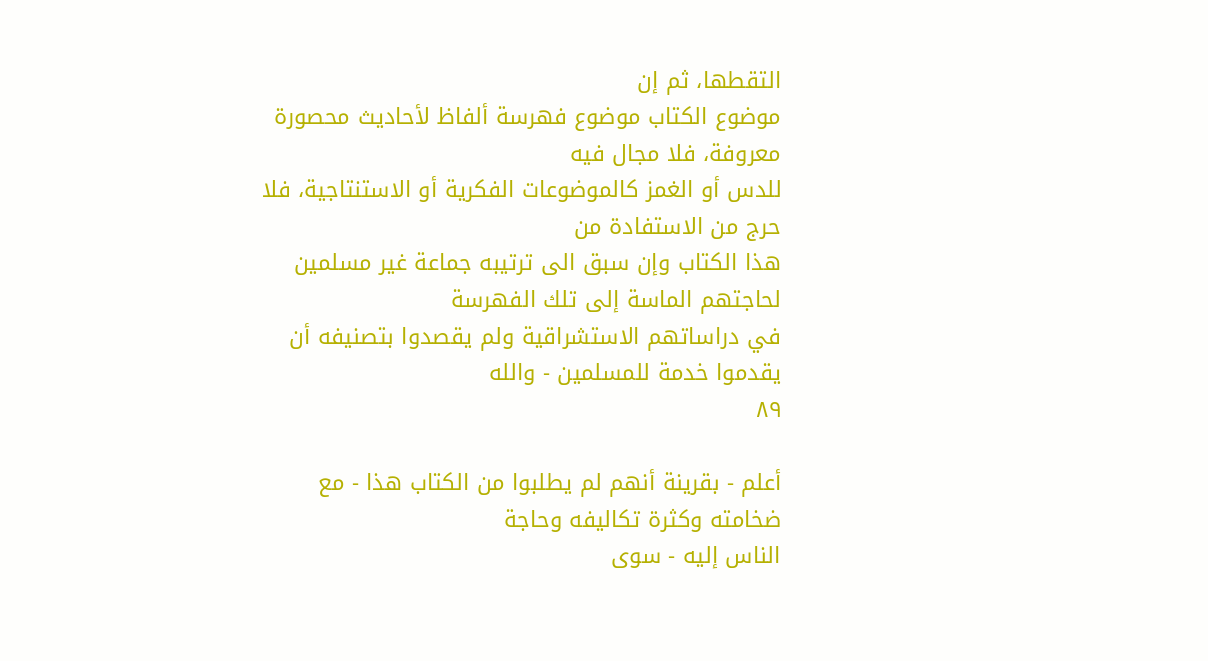التقطها، ثم إن
موضوع الكتاب موضوع فهرسة ألفاظ لأحاديث محصورة معروفة، فلا مجال فيه
للدس أو الغمز كالموضوعات الفكرية أو الاستنتاجية، فلا حرج من الاستفادة من
هذا الكتاب وإن سبق الى ترتيبه جماعة غير مسلمين لحاجتهم الماسة إلى تلك الفهرسة
في دراساتهم الاستشراقية ولم يقصدوا بتصنيفه أن يقدموا خدمة للمسلمين - والله
٨٩

أعلم - بقرينة أنهم لم يطلبوا من الكتاب هذا - مع ضخامته وكثرة تكاليفه وحاجة
الناس إليه - سوى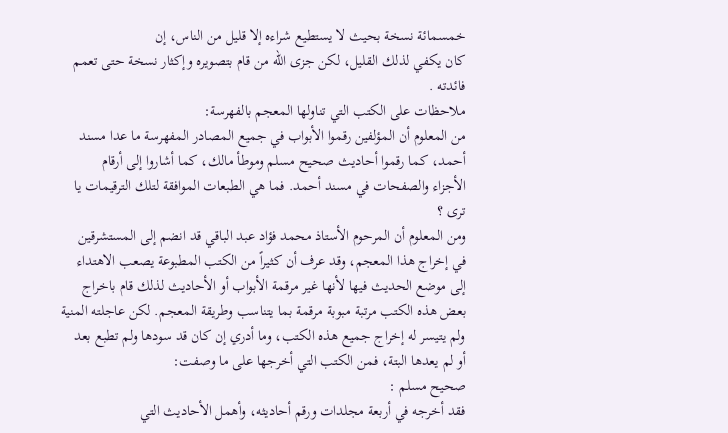خمسمائة نسخة بحيث لا يستطيع شراءه إلا قليل من الناس، إن
كان يكفي لذلك القليل، لكن جزى الله من قام بتصويره وإكثار نسخة حتى تعمم
فائدته .
ملاحظات على الكتب التي تناولها المعجم بالفهرسة:
من المعلوم أن المؤلفين رقموا الأبواب في جميع المصادر المفهرسة ما عدا مسند
أحمد، كما رقموا أحاديث صحيح مسلم وموطأ مالك، كما أشاروا إلى أرقام
الأجزاء والصفحات في مسند أحمد. فما هي الطبعات الموافقة لتلك الترقيمات يا
ترى ؟
ومن المعلوم أن المرحوم الأستاذ محمد فؤاد عبد الباقي قد انضم إلى المستشرقين
في إخراج هذا المعجم، وقد عرف أن كثيراً من الكتب المطبوعة يصعب الاهتداء
إلى موضع الحديث فيها لأنها غير مرقمة الأبواب أو الأحاديث لذلك قام باخراج
بعض هذه الكتب مرتبة مبوبة مرقمة بما يتناسب وطريقة المعجم. لكن عاجلته المنية
ولم يتيسر له إخراج جميع هذه الكتب، وما أدري إن كان قد سودها ولم تطبع بعد
أو لم يعدها البتة، فمن الكتب التي أخرجها على ما وصفت:
صحيح مسلم :
فقد أخرجه في أربعة مجلدات ورقم أحاديثه، وأهمل الأحاديث التي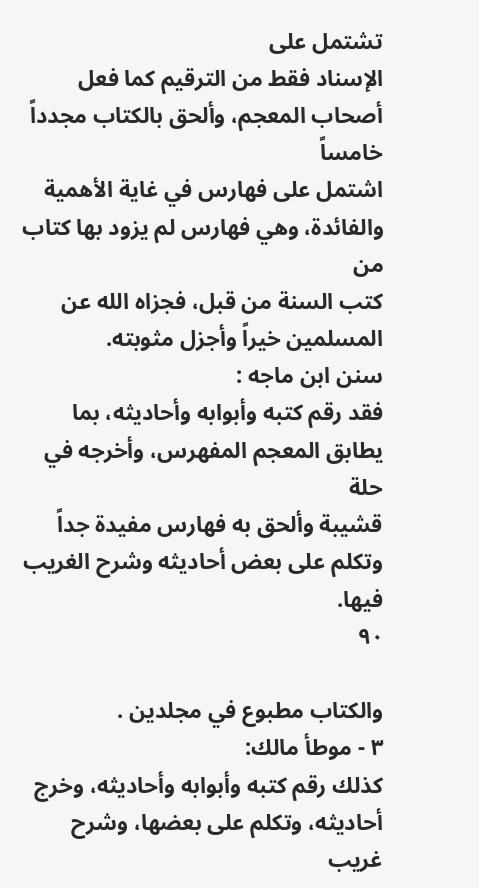تشتمل على
الإسناد فقط من الترقيم كما فعل أصحاب المعجم، وألحق بالكتاب مجدداً خامساً
اشتمل على فهارس في غاية الأهمية والفائدة، وهي فهارس لم يزود بها كتاب من
كتب السنة من قبل، فجزاه الله عن المسلمين خيراً وأجزل مثوبته.
سنن ابن ماجه :
فقد رقم كتبه وأبوابه وأحاديثه، بما يطابق المعجم المفهرس، وأخرجه في حلة
قشيبة وألحق به فهارس مفيدة جداً وتكلم على بعض أحاديثه وشرح الغريب فيها.
٩٠

والكتاب مطبوع في مجلدين .
٣ - موطأ مالك:
كذلك رقم كتبه وأبوابه وأحاديثه، وخرج أحاديثه، وتكلم على بعضها، وشرح
غريب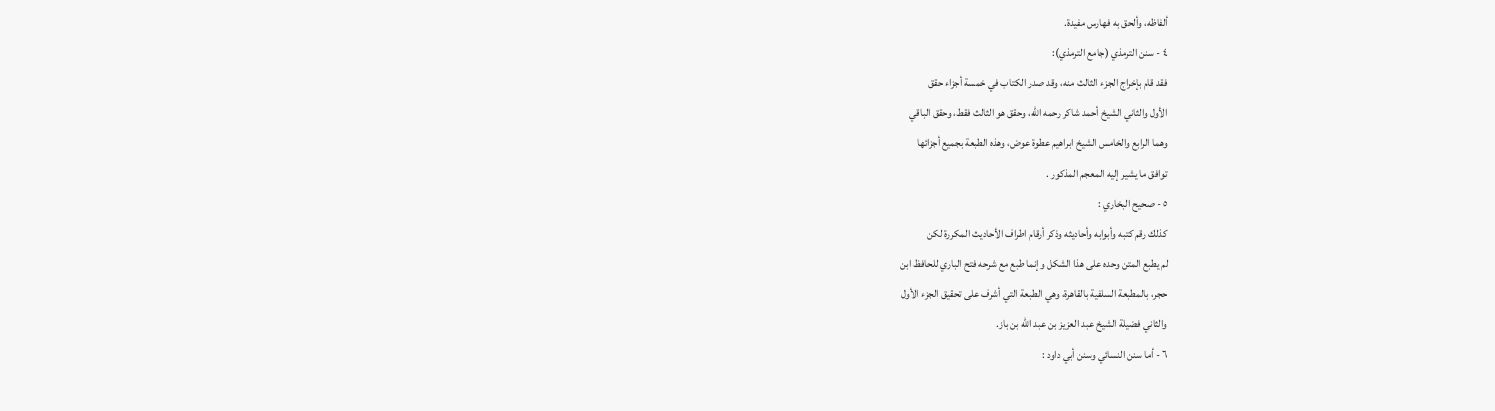ألفاظه، وألحق به فهارس مفيدة.
٤ - سنن الترمذي (جامع الترمذي):
فقد قام بإخراج الجزء الثالث منه، وقد صدر الكتاب في خمسة أجزاء حقق
الأول والثاني الشيخ أحمد شاكر رحمه الله، وحقق هو الثالث فقط، وحقق الباقي
وهما الرابع والخامس الشيخ ابراهيم عطوة عوض، وهذه الطبعة بجميع أجزائها
توافق ما يشير إليه المعجم المذكور .
٥ - صحيح البخاري :
كذلك رقم كتبه وأبوابه وأحاديثه وذكر أرقام اطراف الأحاديث المكررة لكن
لم يطبع المتن وحده على هذا الشكل وإنما طبع مع شرحه فتح الباري للحافظ ابن
حجر، بالمطبعة السلفية بالقاهرة، وهي الطبعة التي أشرف على تحقيق الجزء الأول
والثاني فضيلة الشيخ عبد العزيز بن عبد الله بن باز.
٦ - أما سنن النسائي وسنن أبي داود :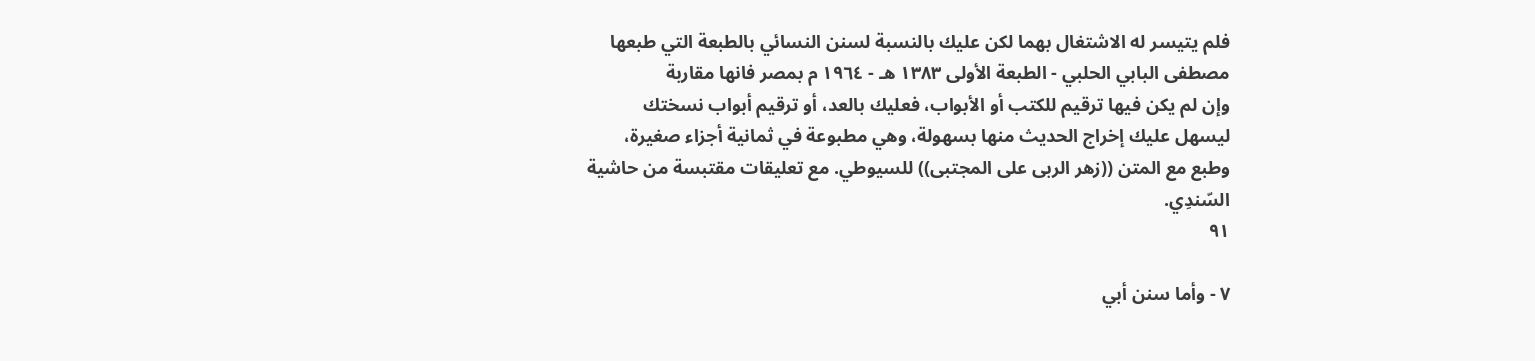فلم يتيسر له الاشتغال بهما لكن عليك بالنسبة لسنن النسائي بالطبعة التي طبعها
مصطفى البابي الحلبي - الطبعة الأولى ١٣٨٣ هـ - ١٩٦٤ م بمصر فانها مقاربة
وإن لم يكن فيها ترقيم للكتب أو الأبواب، فعليك بالعد، أو ترقيم أبواب نسختك
ليسهل عليك إخراج الحديث منها بسهولة، وهي مطبوعة في ثمانية أجزاء صغيرة،
وطبع مع المتن ((زهر الربى على المجتبى)) للسيوطي. مع تعليقات مقتبسة من حاشية
السّندِي.
٩١

٧ - وأما سنن أبي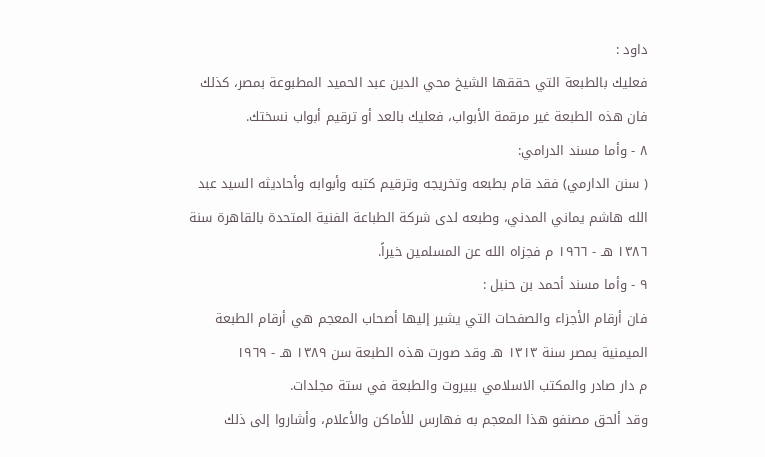داود :
فعليك بالطبعة التي حققها الشيخ محي الدين عبد الحميد المطبوعة بمصر، كذلك
فان هذه الطبعة غير مرقمة الأبواب، فعليك بالعد أو ترقيم أبواب نسختك.
٨ - وأما مسند الدرامي:
( سنن الدارمي) فقد قام بطبعه وتخريجه وترقيم كتبه وأبوابه وأحاديثه السيد عبد
الله هاشم يماني المدني، وطبعه لدى شركة الطباعة الفنية المتحدة بالقاهرة سنة
١٣٨٦ هـ - ١٩٦٦ م فجزاه الله عن المسلمين خيراً.
٩ - وأما مسند أحمد بن حنبل :
فان أرقام الأجزاء والصفحات التي يشير إليها أصحاب المعجم هي أرقام الطبعة
الميمنية بمصر سنة ١٣١٣ هـ وقد صورت هذه الطبعة سن ١٣٨٩ هـ - ١٩٦٩
م دار صادر والمكتب الاسلامي ببيروت والطبعة في ستة مجلدات.
وقد ألحق مصنفو هذا المعجم به فهارس للأماكن والأعلام، وأشاروا إلى ذلك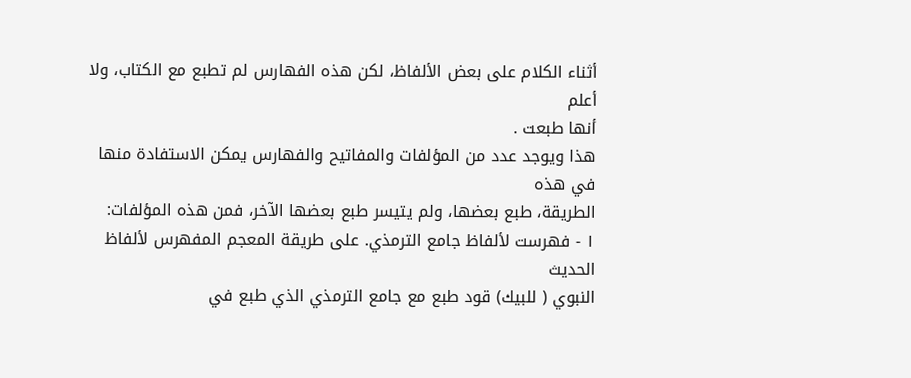أثناء الكلام على بعض الألفاظ، لكن هذه الفهارس لم تطبع مع الكتاب، ولا أعلم
أنها طبعت .
هذا ويوجد عدد من المؤلفات والمفاتيح والفهارس يمكن الاستفادة منها في هذه
الطريقة، طبع بعضها، ولم يتيسر طبع بعضها الآخر، فمن هذه المؤلفات:
١ - فهرست لألفاظ جامع الترمذي. على طريقة المعجم المفهرس لألفاظ الحديث
النبوي ( للبيك) قود طبع مع جامع الترمذي الذي طبع في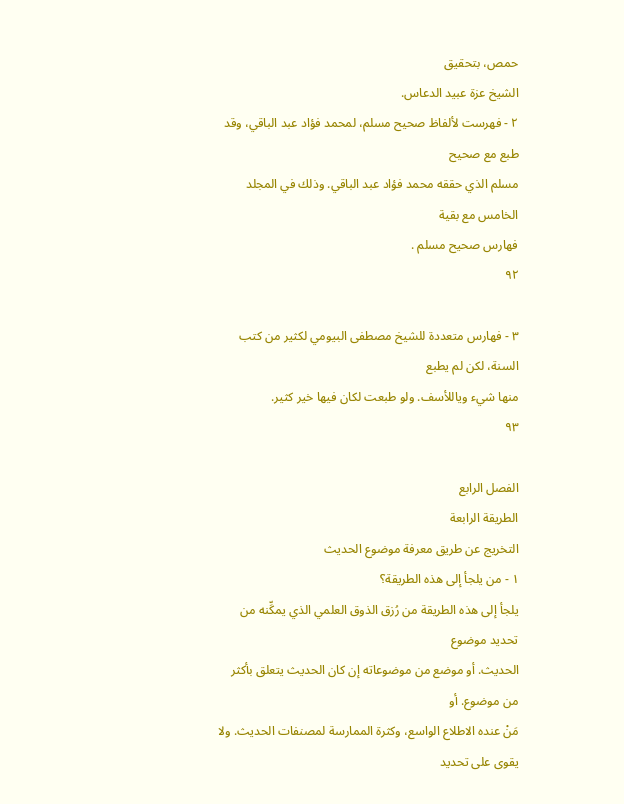حمص، بتحقيق
الشيخ عزة عبيد الدعاس.
٢ - فهرست لألفاظ صحيح مسلم، لمحمد فؤاد عبد الباقي، وقد طبع مع صحيح
مسلم الذي حققه محمد فؤاد عبد الباقي. وذلك في المجلد الخامس مع بقية
فهارس صحيح مسلم .
٩٢

٣ - فهارس متعددة للشيخ مصطفى البيومي لكثير من كتب السنة، لكن لم يطبع
منها شيء وياللأسف. ولو طبعت لكان فيها خير كثير.
٩٣

الفصل الرابع
الطريقة الرابعة
التخريج عن طريق معرفة موضوع الحديث
١ - من يلجأ إلى هذه الطريقة؟
يلجأ إلى هذه الطريقة من رُزق الذوق العلمي الذي يمكِّنه من تحديد موضوع
الحديث. أو موضع من موضوعاته إن كان الحديث يتعلق بأكثر من موضوع. أو
مَنْ عنده الاطلاع الواسع، وكثرة الممارسة لمصنفات الحديث. ولا يقوى على تحديد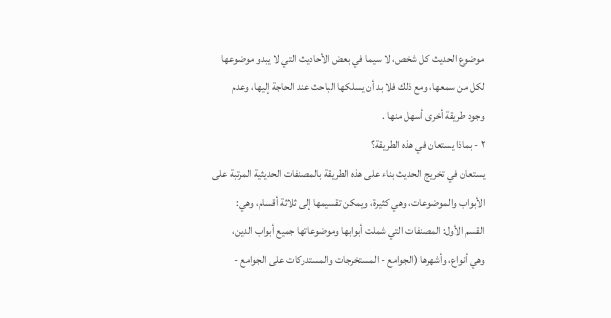موضوع الحديث كل شخص، لا سيما في بعض الأحاديث التي لا يبدو موضوعها
لكل من سمعها، ومع ذلك فلا بد أن يسلكها الباحث عند الحاجة إليها، وعدم
وجود طريقة أخرى أسهل منها .
٢ - بماذا يستعان في هذه الطريقة؟
يستعان في تخريج الحديث بناء على هذه الطريقة بالمصنفات الحديثية المرتبة على
الأبواب والموضوعات، وهي كثيرة، ويمكن تقسيمها إلى ثلاثة أقسام، وهي:
القسم الأول: المصنفات التي شملت أبوابها وموضوعاتها جميع أبواب الدين،
وهي أنواع، وأشهرها (الجوامع - المستخرجات والمستدركات على الجوامع -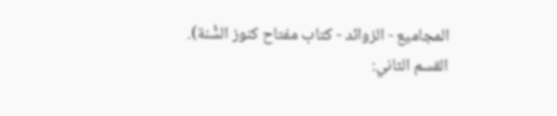المجاميع - الزوائد - كتاب مفتاح كنوز السُّنة).
القسم الثاني: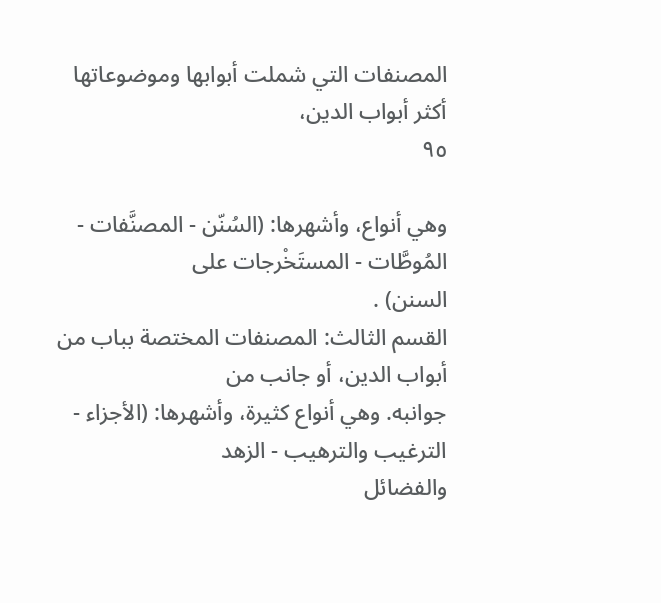المصنفات التي شملت أبوابها وموضوعاتها أكثر أبواب الدين،
٩٥

وهي أنواع، وأشهرها: (السُنّن - المصنَّفات - المُوطَّات - المستَخْرجات على
السنن) .
القسم الثالث: المصنفات المختصة بباب من أبواب الدين، أو جانب من
جوانبه. وهي أنواع كثيرة، وأشهرها: (الأجزاء - الترغيب والترهيب - الزهد
والفضائل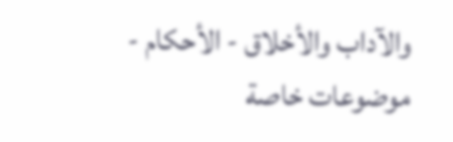والآداب والأخلاق - الأحكام - موضوعات خاصة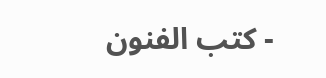- كتب الفنون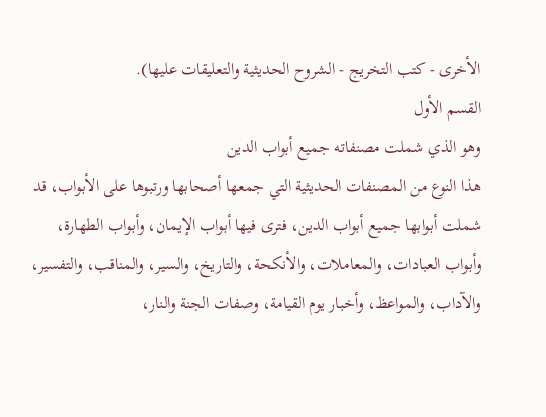الأخرى - كتب التخريج - الشروح الحديثية والتعليقات عليها).
القسم الأول
وهو الذي شملت مصنفاته جميع أبواب الدين
هذا النوع من المصنفات الحديثية التي جمعها أصحابها ورتبوها على الأبواب، قد
شملت أبوابها جميع أبواب الدين، فترى فيها أبواب الإيمان، وأبواب الطهارة،
وأبواب العبادات، والمعاملات، والأنكحة، والتاريخ، والسير، والمناقب، والتفسير،
والآداب، والمواعظ، وأخبار يوم القيامة، وصفات الجنة والنار،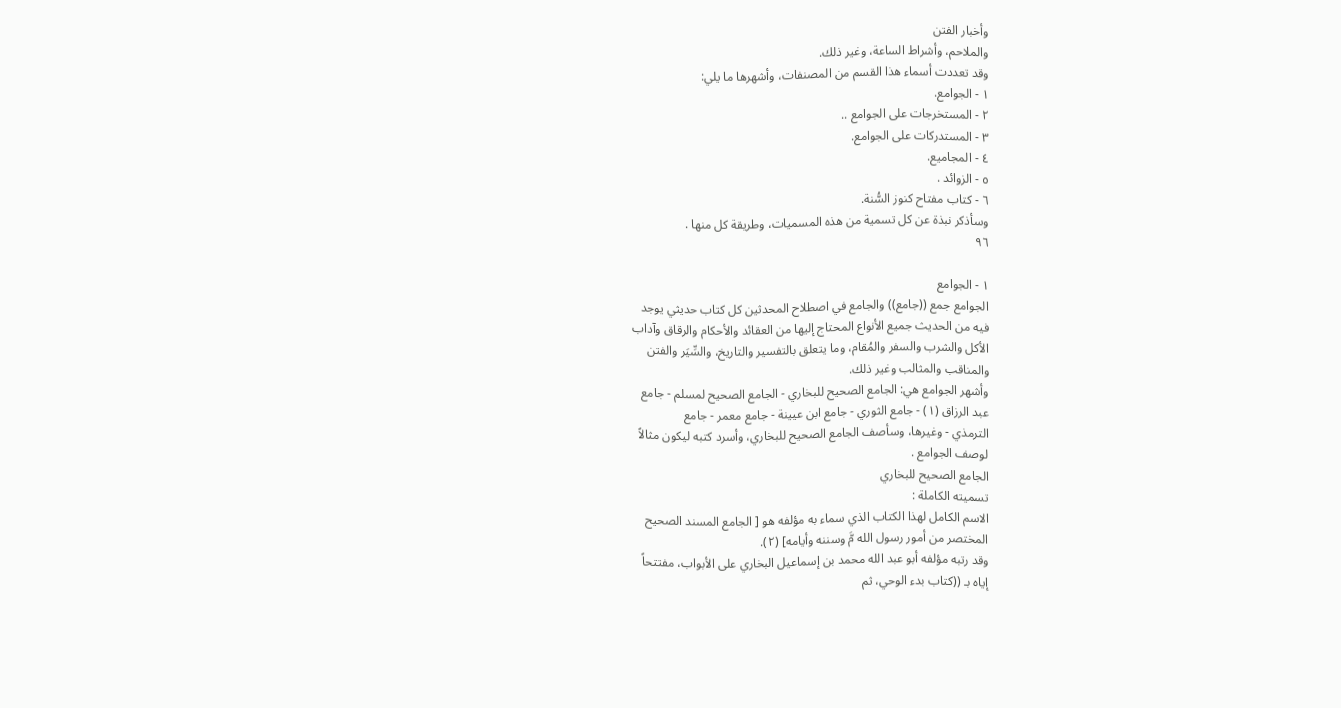وأخبار الفتن
والملاحم، وأشراط الساعة، وغير ذلك.
وقد تعددت أسماء هذا القسم من المصنفات، وأشهرها ما يلي:
١ - الجوامع.
٢ - المستخرجات على الجوامع ..
٣ - المستدركات على الجوامع.
٤ - المجاميع.
٥ - الزوائد .
٦ - كتاب مفتاح كنوز السُّنة.
وسأذكر نبذة عن كل تسمية من هذه المسميات، وطريقة كل منها .
٩٦

١ - الجوامع
الجوامع جمع ((جامع)) والجامع في اصطلاح المحدثين كل كتاب حديثي يوجد
فيه من الحديث جميع الأنواع المحتاج إليها من العقائد والأحكام والرقاق وآداب
الأكل والشرب والسفر والمُقام، وما يتعلق بالتفسير والتاريخ، والسِّيَر والفتن
والمناقب والمثالب وغير ذلك.
وأشهر الجوامع هي: الجامع الصحيح للبخاري - الجامع الصحيح لمسلم - جامع
عبد الرزاق (١) - جامع الثوري - جامع ابن عيينة - جامع معمر - جامع
الترمذي - وغيرها، وسأصف الجامع الصحيح للبخاري، وأسرد كتبه ليكون مثالاً
لوصف الجوامع .
الجامع الصحيح للبخاري
تسميته الكاملة :
الاسم الكامل لهذا الكتاب الذي سماء به مؤلفه هو [ الجامع المسند الصحيح
المختصر من أمور رسول الله مَّ وسننه وأيامه] (٢).
وقد رتبه مؤلفه أبو عبد الله محمد بن إسماعيل البخاري على الأبواب، مفتتحاً
إياه بـ ((كتاب بدء الوحي، ثم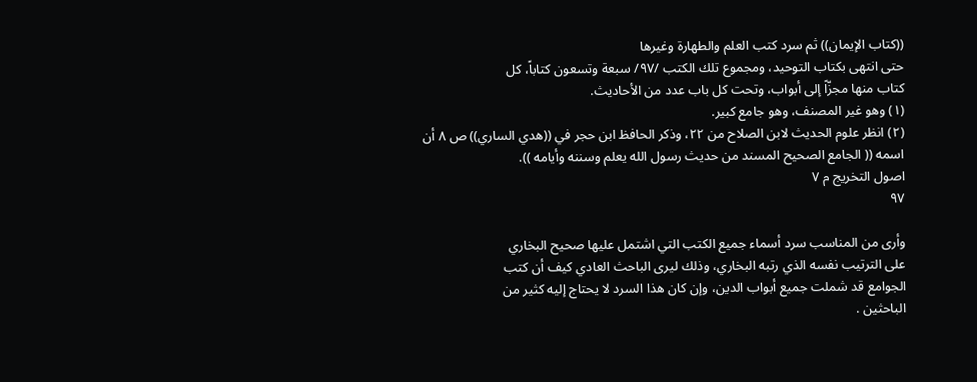((كتاب الإيمان)) ثم سرد كتب العلم والطهارة وغيرها
حتى انتهى بكتاب التوحيد، ومجموع تلك الكتب /٩٧/ سبعة وتسعون كتاباً، كل
كتاب منها مجزّاً إلى أبواب، وتحت كل باب عدد من الأحاديث.
(١) وهو غير المصنف، وهو جامع كبير.
(٢) انظر علوم الحديث لابن الصلاح من ٢٢، وذكر الحافظ ابن حجر في ((هدي الساري)) ص ٨ أن
اسمه (( الجامع الصحيح المسند من حديث رسول الله يعلم وسننه وأيامه )).
اصول التخريج م ٧
٩٧

وأرى من المناسب سرد أسماء جميع الكتب التي اشتمل عليها صحيح البخاري
على الترتيب نفسه الذي رتبه البخاري، وذلك ليرى الباحث العادي كيف أن كتب
الجوامع قد شملت جميع أبواب الدين، وإن كان هذا السرد لا يحتاج إليه كثير من
الباحثین .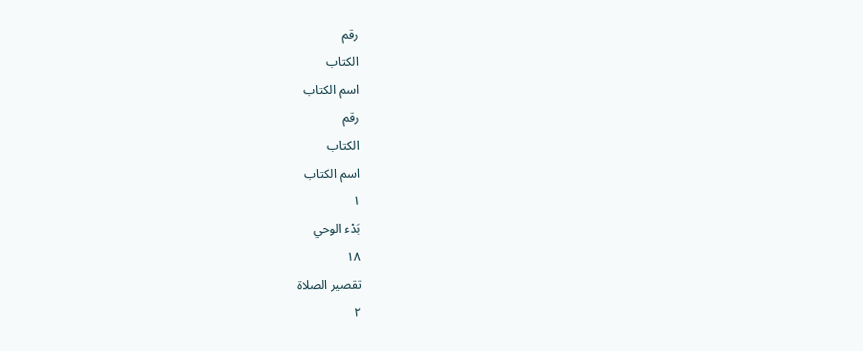رقم
الكتاب
اسم الكتاب
رقم
الكتاب
اسم الكتاب
١
بَدْء الوحي
١٨
تقصير الصلاة
٢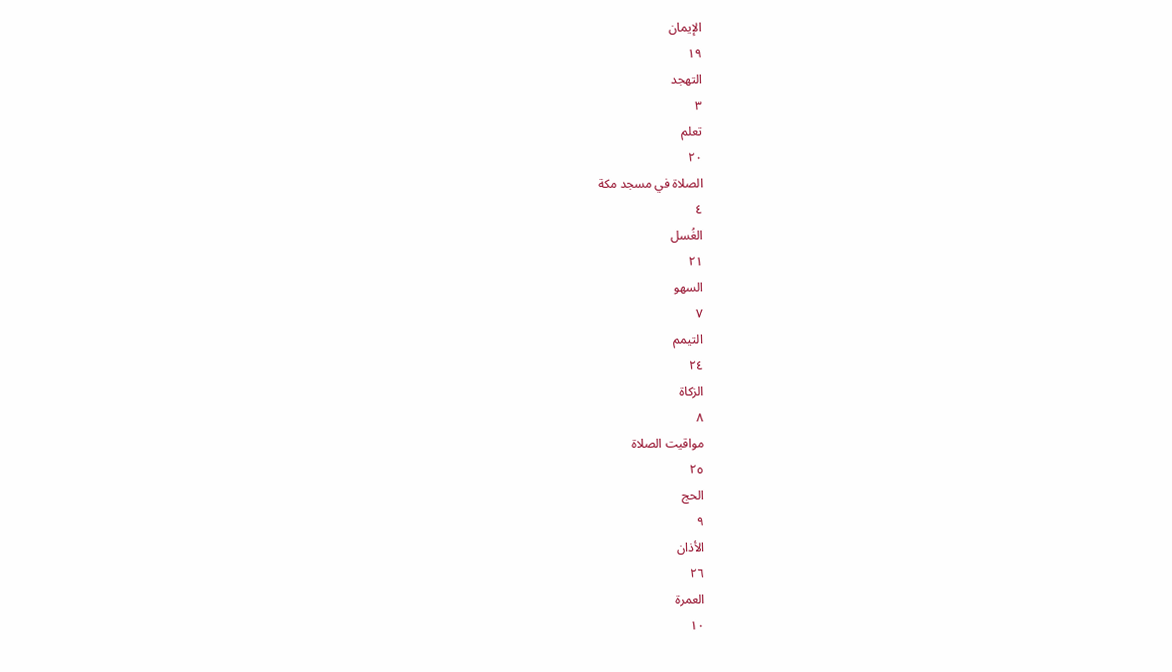الإيمان
١٩
التهجد
٣
تعلم
٢٠
الصلاة في مسجد مكة
٤
الغُسل
٢١
السهو
٧
التيمم
٢٤
الزكاة
٨
مواقيت الصلاة
٢٥
الحج
٩
الأذان
٢٦
العمرة
١٠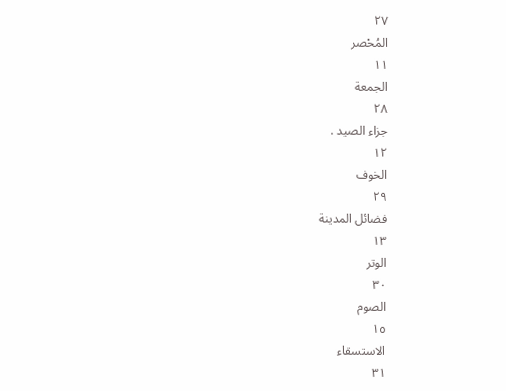٢٧
المُحْصر
١١
الجمعة
٢٨
جزاء الصيد .
١٢
الخوف
٢٩
فضائل المدينة
١٣
الوتر
٣٠
الصوم
١٥
الاستسقاء
٣١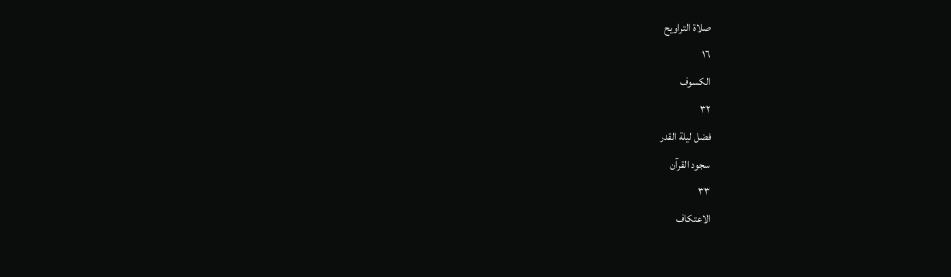صلاة التراويح
١٦
الكسوف
٣٢
فضل ليلة القدر
سجود القرآن
٣٣
الاعتكاف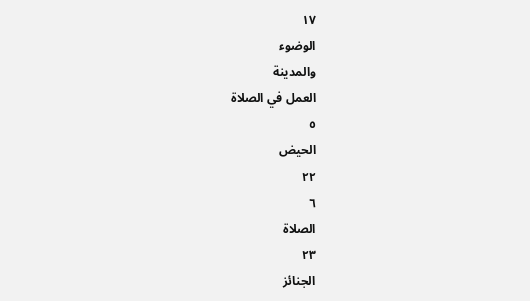١٧
الوضوء
والمدينة
العمل في الصلاة
٥
الحيض
٢٢
٦
الصلاة
٢٣
الجنائز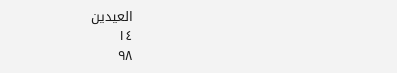العيدين
١٤
٩٨